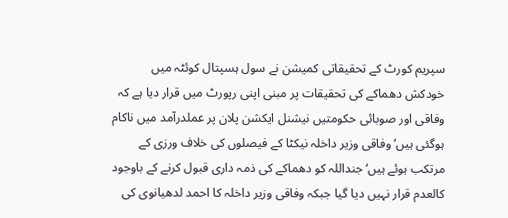سپریم کورٹ کے تحقیقاتی کمیشن نے سول ہسپتال کوئٹہ میں خودکش دھماکے کی تحقیقات پر مبنی اپنی رپورٹ میں قرار دیا ہے کہ وفاقی اور صوبائی حکومتیں نیشنل ایکشن پلان پر عملدرآمد میں ناکام ہوگئی ہیں‘ وفاقی وزیر داخلہ نیکٹا کے فیصلوں کی خلاف ورزی کے مرتکب ہوئے ہیں‘ جنداللہ کو دھماکے کی ذمہ داری قبول کرنے کے باوجود کالعدم قرار نہیں دیا گیا جبکہ وفاقی وزیر داخلہ کا احمد لدھیانوی کی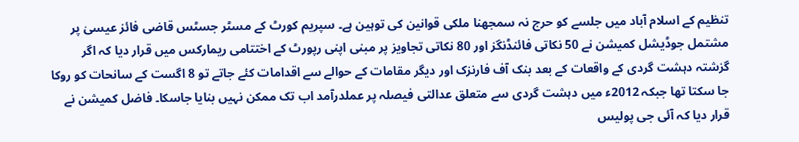تنظیم کے اسلام آباد میں جلسے کو حرج نہ سمجھنا ملکی قوانین کی توہین ہے۔ سپریم کورٹ کے مسٹر جسٹس قاضی فائز عیسیٰ پر مشتمل جوڈیشل کمیشن نے 50 نکاتی فائنڈنگز اور 80 نکاتی تجاویز پر مبنی اپنی رپورٹ کے اختتامی ریمارکس میں قرار دیا کہ اگر گزشتہ دہشت گردی کے واقعات کے بعد بنک آف فارنزک اور دیگر مقامات کے حوالے سے اقدامات کئے جاتے تو 8 اگست کے سانحات کو روکا جا سکتا تھا جبکہ 2012ء میں دہشت گردی سے متعلق عدالتی فیصلہ پر عملدرآمد اب تک ممکن نہیں بنایا جاسکا۔ فاضل کمیشن نے قرار دیا کہ آئی جی پولیس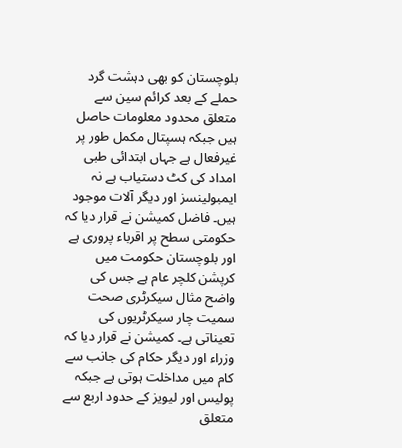بلوچستان کو بھی دہشت گرد حملے کے بعد کرائم سین سے متعلق محدود معلومات حاصل ہیں جبکہ ہسپتال مکمل طور پر غیرفعال ہے جہاں ابتدائی طبی امداد کی کٹ دستیاب ہے نہ ایمبولینسز اور دیگر آلات موجود ہیں۔ فاضل کمیشن نے قرار دیا کہ حکومتی سطح پر اقرباء پروری ہے اور بلوچستان حکومت میں کرپشن کلچر عام ہے جس کی واضح مثال سیکرٹری صحت سمیت چار سیکرٹریوں کی تعیناتی ہے۔ کمیشن نے قرار دیا کہ وزراء اور دیگر حکام کی جانب سے کام میں مداخلت ہوتی ہے جبکہ پولیس اور لیویز کے حدود اربع سے متعلق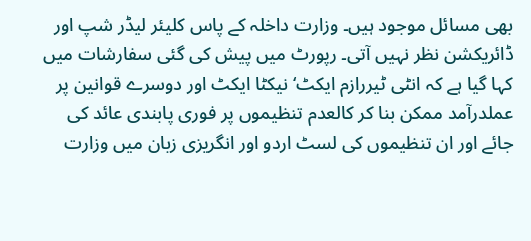بھی مسائل موجود ہیں۔ وزارت داخلہ کے پاس کلیئر لیڈر شپ اور ڈائریکشن نظر نہیں آتی۔ رپورٹ میں پیش کی گئی سفارشات میں کہا گیا ہے کہ انٹی ٹیررازم ایکٹ‘ نیکٹا ایکٹ اور دوسرے قوانین پر عملدرآمد ممکن بنا کر کالعدم تنظیموں پر فوری پابندی عائد کی جائے اور ان تنظیموں کی لسٹ اردو اور انگریزی زبان میں وزارت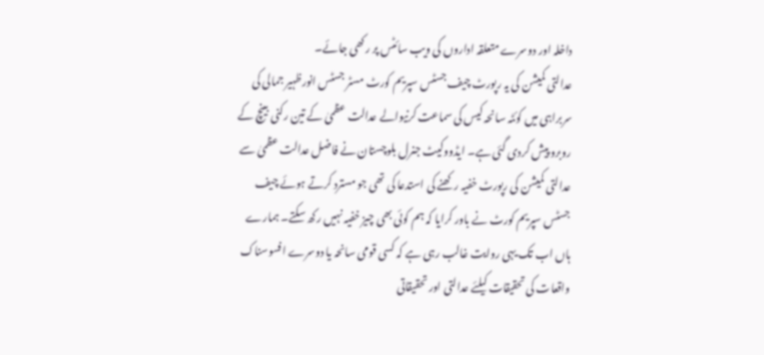داخلہ اور دوسرے متعلقہ اداروں کی ویب سائٹس پر رکھی جائے۔
عدالتی کمیشن کی یہ رپورٹ چیف جسٹس سپریم کورٹ مسٹر جسٹس انورظہیر جمالی کی سربراہی میں کوئٹہ سانحہ کیس کی سماعت کرنیوالے عدالت عظمیٰ کے تین رکنی بینچ کے روبرو پیش کردی گئی ہے۔ ایڈووکیٹ جنرل بلوچستان نے فاضل عدالت عظمیٰ سے عدالتی کمیشن کی رپورٹ خفیہ رکھنے کی استدعا کی تھی جو مسترد کرتے ہوئے چیف جسٹس سپریم کورٹ نے باور کرایا کہ ہم کوئی بھی چیز خفیہ نہیں رکھ سکتے۔ ہمارے ہاں اب تک یہی روایت غالب رہی ہے کہ کسی قومی سانحہ یا دوسرے افسوسناک واقعات کی تحقیقات کیلئے عدالتی اور تحقیقاتی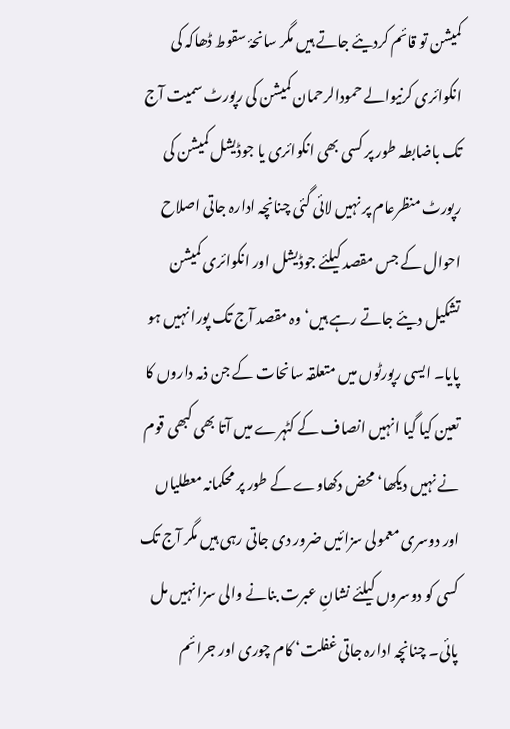کمیشن تو قائم کردیئے جاتے ہیں مگر سانحۂ سقوط ڈھاکہ کی انکوائری کرنیوالے حمودالرحمان کمیشن کی رپورٹ سمیت آج تک باضابطہ طور پر کسی بھی انکوائری یا جوڈیشل کمیشن کی رپورٹ منظرعام پر نہیں لائی گئی چنانچہ ادارہ جاتی اصلاح احوال کے جس مقصد کیلئے جوڈیشل اور انکوائری کمیشن تشکیل دیئے جاتے رہے ہیں‘ وہ مقصد آج تک پورا نہیں ہو پایا۔ ایسی رپورٹوں میں متعلقہ سانحات کے جن ذمہ داروں کا تعین کیا گیا انہیں انصاف کے کٹہرے میں آتا بھی کبھی قوم نے نہیں دیکھا‘ محض دکھاوے کے طور پر محکمانہ معطلیاں اور دوسری معمولی سزائیں ضرور دی جاتی رہی ہیں مگر آج تک کسی کو دوسروں کیلئے نشانِ عبرت بنانے والی سزا نہیں مل پائی۔ چنانچہ ادارہ جاتی غفلت‘ کام چوری اور جرائم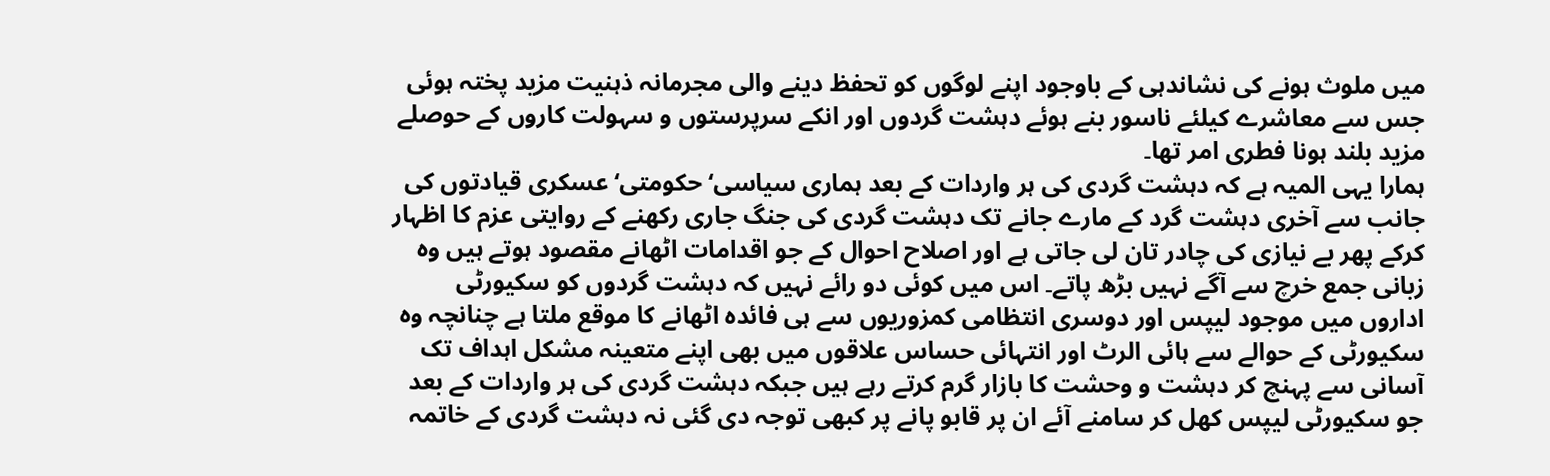میں ملوث ہونے کی نشاندہی کے باوجود اپنے لوگوں کو تحفظ دینے والی مجرمانہ ذہنیت مزید پختہ ہوئی جس سے معاشرے کیلئے ناسور بنے ہوئے دہشت گردوں اور انکے سرپرستوں و سہولت کاروں کے حوصلے مزید بلند ہونا فطری امر تھا۔
ہمارا یہی المیہ ہے کہ دہشت گردی کی ہر واردات کے بعد ہماری سیاسی‘ حکومتی‘ عسکری قیادتوں کی جانب سے آخری دہشت گرد کے مارے جانے تک دہشت گردی کی جنگ جاری رکھنے کے روایتی عزم کا اظہار کرکے پھر بے نیازی کی چادر تان لی جاتی ہے اور اصلاح احوال کے جو اقدامات اٹھانے مقصود ہوتے ہیں وہ زبانی جمع خرچ سے آگے نہیں بڑھ پاتے۔ اس میں کوئی دو رائے نہیں کہ دہشت گردوں کو سکیورٹی اداروں میں موجود لیپس اور دوسری انتظامی کمزوریوں سے ہی فائدہ اٹھانے کا موقع ملتا ہے چنانچہ وہ سکیورٹی کے حوالے سے ہائی الرٹ اور انتہائی حساس علاقوں میں بھی اپنے متعینہ مشکل اہداف تک آسانی سے پہنچ کر دہشت و وحشت کا بازار گرم کرتے رہے ہیں جبکہ دہشت گردی کی ہر واردات کے بعد جو سکیورٹی لیپس کھل کر سامنے آئے ان پر قابو پانے پر کبھی توجہ دی گئی نہ دہشت گردی کے خاتمہ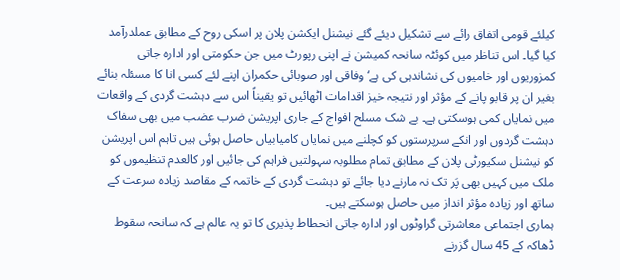کیلئے قومی اتفاق رائے سے تشکیل دیئے گئے نیشنل ایکشن پلان پر اسکی روح کے مطابق عملدرآمد کیا گیا۔ اس تناظر میں کوئٹہ سانحہ کمیشن نے اپنی رپورٹ میں جن حکومتی اور ادارہ جاتی کمزوریوں اور خامیوں کی نشاندہی کی ہے‘ وفاقی اور صوبائی حکمران اپنے لئے کسی انا کا مسئلہ بنائے بغیر ان پر قابو پانے کے مؤثر اور نتیجہ خیز اقدامات اٹھائیں تو یقیناً اس سے دہشت گردی کے واقعات میں نمایاں کمی ہوسکتی ہے۔ بے شک مسلح افواج کے جاری اپریشن ضرب عضب میں بھی سفاک دہشت گردوں اور انکے سرپرستوں کو کچلنے میں نمایاں کامیابیاں حاصل ہوئی ہیں تاہم اس اپریشن کو نیشنل سکیورٹی پلان کے مطابق تمام مطلوبہ سہولتیں فراہم کی جائیں اور کالعدم تنظیموں کو ملک میں کہیں بھی پَر تک نہ مارنے دیا جائے تو دہشت گردی کے خاتمہ کے مقاصد زیادہ سرعت کے ساتھ اور زیادہ مؤثر انداز میں حاصل ہوسکتے ہیں۔
ہماری اجتماعی معاشرتی گراوٹوں اور ادارہ جاتی انحطاط پذیری کا تو یہ عالم ہے کہ سانحہ سقوط ڈھاکہ کے 45 سال گزرنے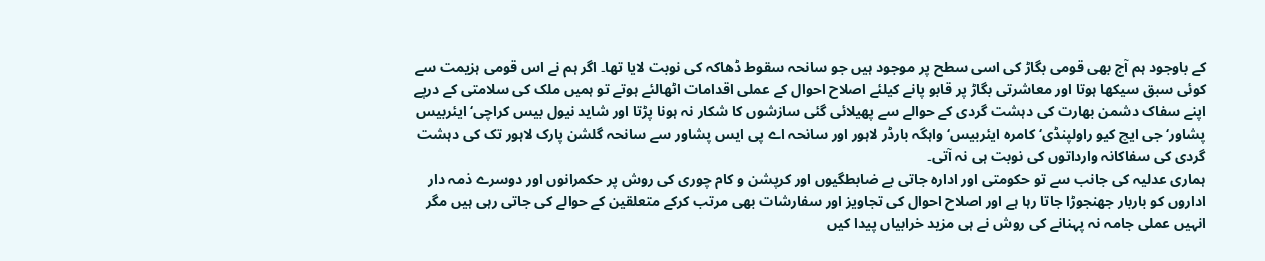کے باوجود ہم آج بھی قومی بگاڑ کی اسی سطح پر موجود ہیں جو سانحہ سقوط ڈھاکہ کی نوبت لایا تھا۔ اگر ہم نے اس قومی ہزیمت سے کوئی سبق سیکھا ہوتا اور معاشرتی بگاڑ پر قابو پانے کیلئے اصلاح احوال کے عملی اقدامات اٹھالئے ہوتے تو ہمیں ملک کی سلامتی کے درپے اپنے سفاک دشمن بھارت کی دہشت گردی کے حوالے سے پھیلائی گئی سازشوں کا شکار نہ ہونا پڑتا اور شاید نیول بیس کراچی‘ ایئربیس پشاور‘ جی ایچ کیو راولپنڈی‘ کامرہ ایئربیس‘ واہگہ بارڈر لاہور اور سانحہ اے پی ایس پشاور سے سانحہ گلشن پارک لاہور تک کی دہشت گردی کی سفاکانہ وارداتوں کی نوبت ہی نہ آتی۔
ہماری عدلیہ کی جانب سے تو حکومتی اور ادارہ جاتی بے ضابطگیوں اور کرپشن و کام چوری کی روش پر حکمرانوں اور دوسرے ذمہ دار اداروں کو باربار جھنجوڑا جاتا رہا ہے اور اصلاح احوال کی تجاویز اور سفارشات بھی مرتب کرکے متعلقین کے حوالے کی جاتی رہی ہیں مگر انہیں عملی جامہ نہ پہنانے کی روش نے ہی مزید خرابیاں پیدا کیں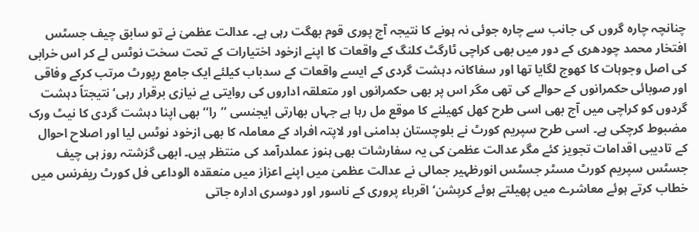چنانچہ چارہ گروں کی جانب سے چارہ جوئی نہ ہونے کا نتیجہ آج پوری قوم بھگت رہی ہے۔ عدالت عظمیٰ نے تو سابق چیف جسٹس افتخار محمد چودھری کے دور میں بھی کراچی ٹارگٹ کلنگ کے واقعات کا اپنے ازخود اختیارات کے تحت سخت نوٹس لے کر اس خرابی کی اصل وجوہات کا کھوج لگایا تھا اور سفاکانہ دہشت گردی کے ایسے واقعات کے سدباب کیلئے ایک جامع رپورٹ مرتب کرکے وفاقی اور صوبائی حکمرانوں کے حوالے کی تھی مگر اس پر بھی حکمرانوں اور متعلقہ اداروں کی روایتی بے نیازی برقرار رہی‘ نتیجتاً دہشت گردوں کو کراچی میں آج بھی اسی طرح کھل کھیلنے کا موقع مل رہا ہے جہاں بھارتی ایجنسی ’’را‘‘ بھی اپنا دہشت گردی کا نیٹ ورک مضبوط کرچکی ہے۔ اسی طرح سپریم کورٹ نے بلوچستان بدامنی اور لاپتہ افراد کے معاملہ کا بھی ازخود نوٹس لیا اور اصلاح احوال کے تادیبی اقدامات تجویز کئے مگر عدالت عظمیٰ کی یہ سفارشات بھی ہنوز عملدرآمد کی منتظر ہیں۔ ابھی گزشتہ روز ہی چیف جسٹس سپریم کورٹ مسٹر جسٹس انورظہیر جمالی نے عدالت عظمیٰ میں اپنے اعزاز میں منعقدہ الوداعی فل کورٹ ریفرنس میں خطاب کرتے ہوئے معاشرے میں پھیلتے ہوئے کرپشن‘ اقرباء پروری کے ناسور اور دوسری ادارہ جاتی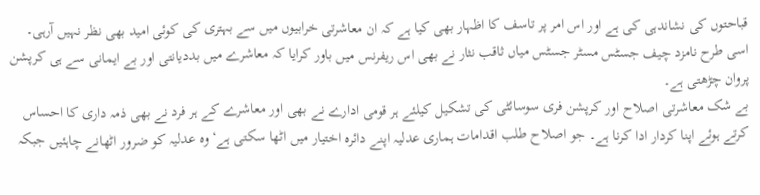قباحتوں کی نشاندہی کی ہے اور اس امر پر تاسف کا اظہار بھی کیا ہے کہ ان معاشرتی خرابیوں میں سے بہتری کی کوئی امید بھی نظر نہیں آرہی۔ اسی طرح نامزد چیف جسٹس مسٹر جسٹس میاں ثاقب نثار نے بھی اس ریفرنس میں باور کرایا کہ معاشرے میں بددیانتی اور بے ایمانی سے ہی کرپشن پروان چڑھتی ہے۔
بے شک معاشرتی اصلاح اور کرپشن فری سوسائٹی کی تشکیل کیلئے ہر قومی ادارے نے بھی اور معاشرے کے ہر فرد نے بھی ذمہ داری کا احساس کرتے ہوئے اپنا کردار ادا کرنا ہے۔ جو اصلاح طلب اقدامات ہماری عدلیہ اپنے دائرہ اختیار میں اٹھا سکتی ہے‘ وہ عدلیہ کو ضرور اٹھانے چاہئیں جبکہ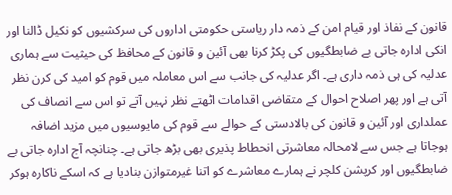قانون کے نفاذ اور قیام امن کے ذمہ دار ریاستی حکومتی اداروں کی سرکشیوں کو نکیل ڈالنا اور انکی ادارہ جاتی بے ضابطگیوں کی پکڑ کرنا بھی آئین و قانون کے محافظ کی حیثیت سے ہماری عدلیہ کی ہی ذمہ داری ہے۔ اگر عدلیہ کی جانب سے اس معاملہ میں قوم کو امید کی کرن نظر آتی ہے اور پھر اصلاح احوال کے متقاضی اقدامات اٹھتے نظر نہیں آتے تو اس سے انصاف کی عملداری اور آئین و قانون کی بالادستی کے حوالے سے قوم کی مایوسیوں میں مزید اضافہ ہوجاتا ہے جس سے لامحالہ معاشرتی انحطاط پذیری بھی بڑھ جاتی ہے۔ چنانچہ آج ادارہ جاتی بے ضابطگیوں اور کرپشن کلچر نے ہمارے معاشرے کو اتنا غیرمتوازن بنادیا ہے کہ اسکے ناکارہ ہوکر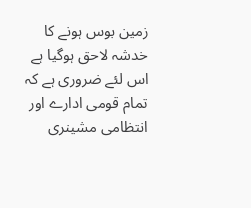زمین بوس ہونے کا خدشہ لاحق ہوگیا ہے اس لئے ضروری ہے کہ تمام قومی ادارے اور انتظامی مشینری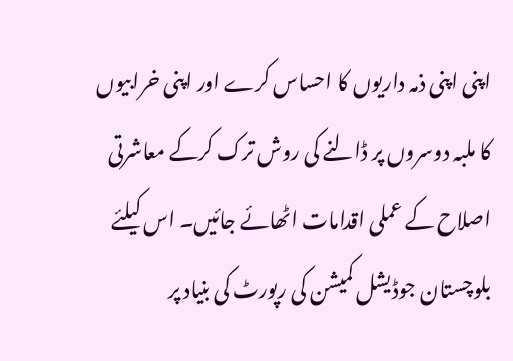اپنی اپنی ذمہ داریوں کا احساس کرے اور اپنی خرابیوں کا ملبہ دوسروں پر ڈالنے کی روش ترک کرکے معاشرتی اصلاح کے عملی اقدامات اٹھائے جائیں۔ اس کیلئے بلوچستان جوڈیشل کمیشن کی رپورٹ کی بنیاد پر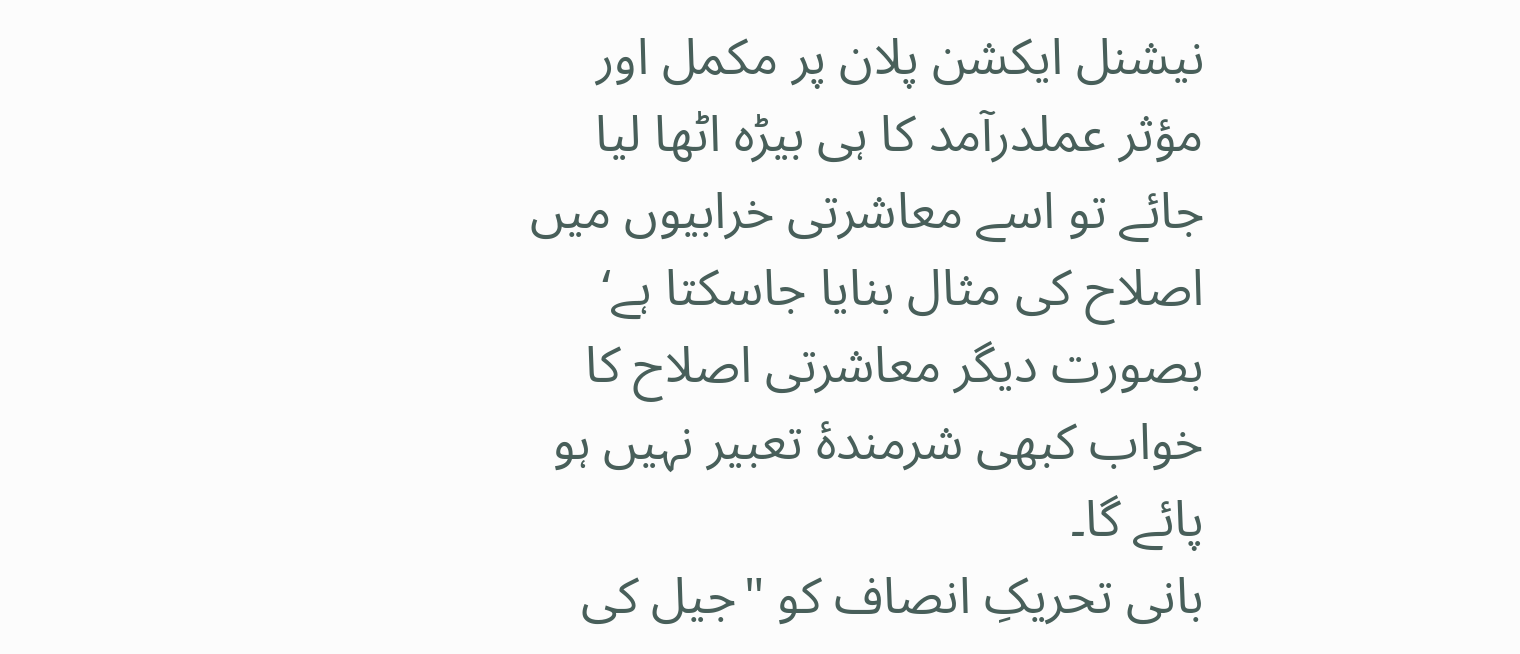نیشنل ایکشن پلان پر مکمل اور مؤثر عملدرآمد کا ہی بیڑہ اٹھا لیا جائے تو اسے معاشرتی خرابیوں میں اصلاح کی مثال بنایا جاسکتا ہے‘ بصورت دیگر معاشرتی اصلاح کا خواب کبھی شرمندۂ تعبیر نہیں ہو پائے گا۔
بانی تحریکِ انصاف کو "جیل کی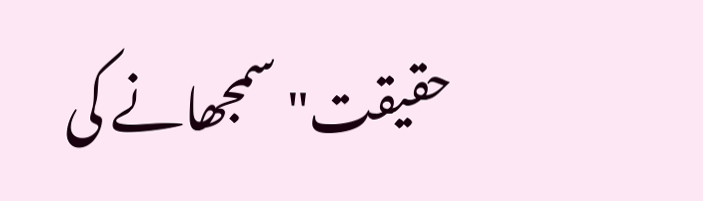حقیقت" سمجھانے کی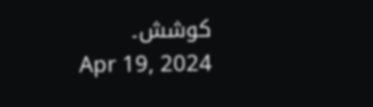کوشش۔
Apr 19, 2024